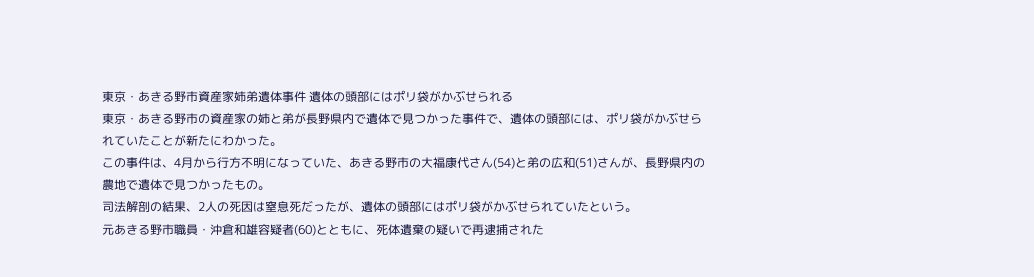東京・あきる野市資産家姉弟遺体事件 遺体の頭部にはポリ袋がかぶせられる
東京・あきる野市の資産家の姉と弟が長野県内で遺体で見つかった事件で、遺体の頭部には、ポリ袋がかぶせられていたことが新たにわかった。
この事件は、4月から行方不明になっていた、あきる野市の大福康代さん(54)と弟の広和(51)さんが、長野県内の農地で遺体で見つかったもの。
司法解剖の結果、2人の死因は窒息死だったが、遺体の頭部にはポリ袋がかぶせられていたという。
元あきる野市職員・沖倉和雄容疑者(60)とともに、死体遺棄の疑いで再逮捕された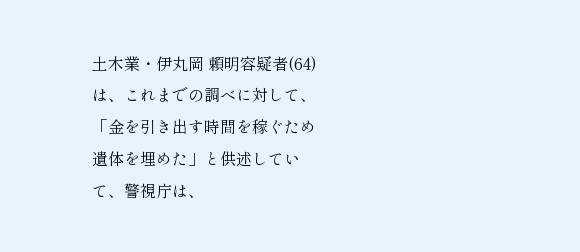土木業・伊丸岡 頼明容疑者(64)は、これまでの調べに対して、「金を引き出す時間を稼ぐため遺体を埋めた」と供述していて、警視庁は、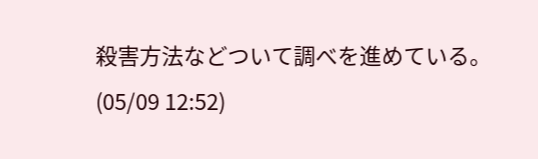殺害方法などついて調べを進めている。
(05/09 12:52)